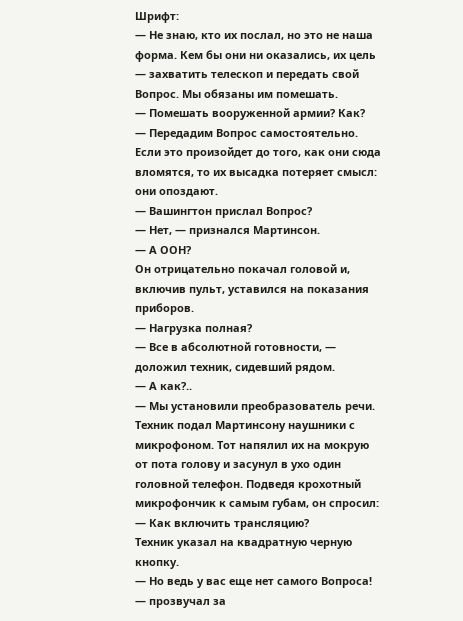Шрифт:
— Не знаю, кто их послал, но это не наша форма. Кем бы они ни оказались, их цель — захватить телескоп и передать свой Вопрос. Мы обязаны им помешать.
— Помешать вооруженной армии? Как?
— Передадим Вопрос самостоятельно. Если это произойдет до того, как они сюда вломятся, то их высадка потеряет смысл: они опоздают.
— Вашингтон прислал Вопрос?
— Нет, — признался Мартинсон.
— А ООН?
Он отрицательно покачал головой и, включив пульт, уставился на показания приборов.
— Нагрузка полная?
— Все в абсолютной готовности, — доложил техник, сидевший рядом.
— А как?..
— Мы установили преобразователь речи.
Техник подал Мартинсону наушники с микрофоном. Тот напялил их на мокрую от пота голову и засунул в ухо один головной телефон. Подведя крохотный микрофончик к самым губам, он спросил:
— Как включить трансляцию?
Техник указал на квадратную черную кнопку.
— Но ведь у вас еще нет самого Вопроса! — прозвучал за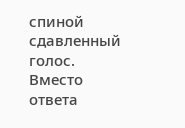спиной сдавленный голос.
Вместо ответа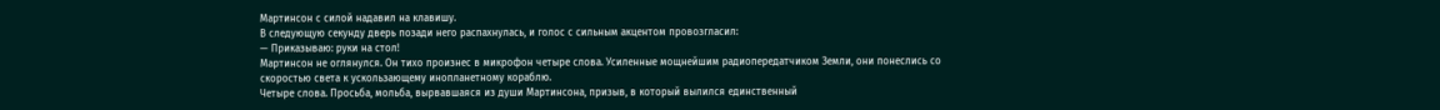Мартинсон с силой надавил на клавишу.
В следующую секунду дверь позади него распахнулась, и голос с сильным акцентом провозгласил:
— Приказываю: руки на стол!
Мартинсон не оглянулся. Он тихо произнес в микрофон четыре слова. Усиленные мощнейшим радиопередатчиком Земли, они понеслись со скоростью света к ускользающему инопланетному кораблю.
Четыре слова. Просьба, мольба, вырвавшаяся из души Мартинсона, призыв, в который вылился единственный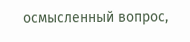осмысленный вопрос,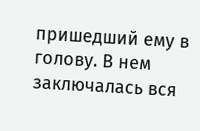пришедший ему в голову. В нем заключалась вся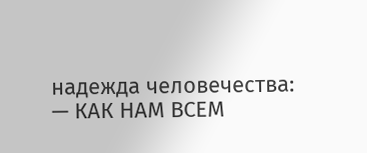надежда человечества:
— КАК НАМ ВСЕМ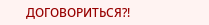ДОГОВОРИТЬСЯ?!